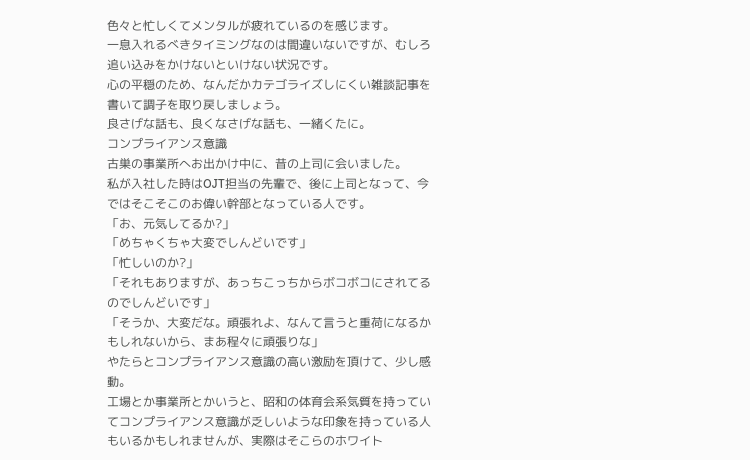色々と忙しくてメンタルが疲れているのを感じます。
一息入れるべきタイミングなのは間違いないですが、むしろ追い込みをかけないといけない状況です。
心の平穏のため、なんだかカテゴライズしにくい雑談記事を書いて調子を取り戻しましょう。
良さげな話も、良くなさげな話も、一緒くたに。
コンプライアンス意識
古巣の事業所へお出かけ中に、昔の上司に会いました。
私が入社した時はOJT担当の先輩で、後に上司となって、今ではそこそこのお偉い幹部となっている人です。
「お、元気してるか?」
「めちゃくちゃ大変でしんどいです」
「忙しいのか?」
「それもありますが、あっちこっちからボコボコにされてるのでしんどいです」
「そうか、大変だな。頑張れよ、なんて言うと重荷になるかもしれないから、まあ程々に頑張りな」
やたらとコンプライアンス意識の高い激励を頂けて、少し感動。
工場とか事業所とかいうと、昭和の体育会系気質を持っていてコンプライアンス意識が乏しいような印象を持っている人もいるかもしれませんが、実際はそこらのホワイト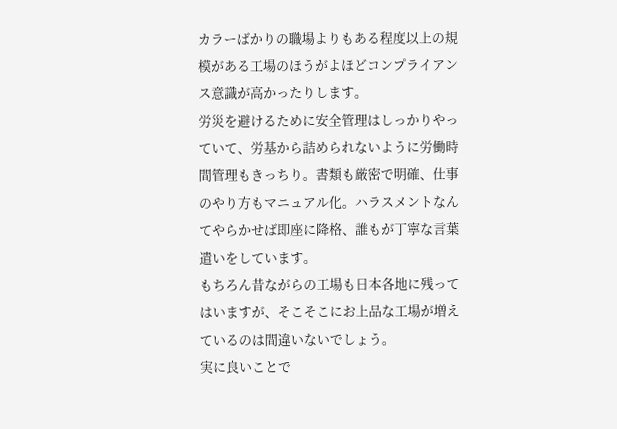カラーばかりの職場よりもある程度以上の規模がある工場のほうがよほどコンプライアンス意識が高かったりします。
労災を避けるために安全管理はしっかりやっていて、労基から詰められないように労働時間管理もきっちり。書類も厳密で明確、仕事のやり方もマニュアル化。ハラスメントなんてやらかせば即座に降格、誰もが丁寧な言葉遣いをしています。
もちろん昔ながらの工場も日本各地に残ってはいますが、そこそこにお上品な工場が増えているのは間違いないでしょう。
実に良いことで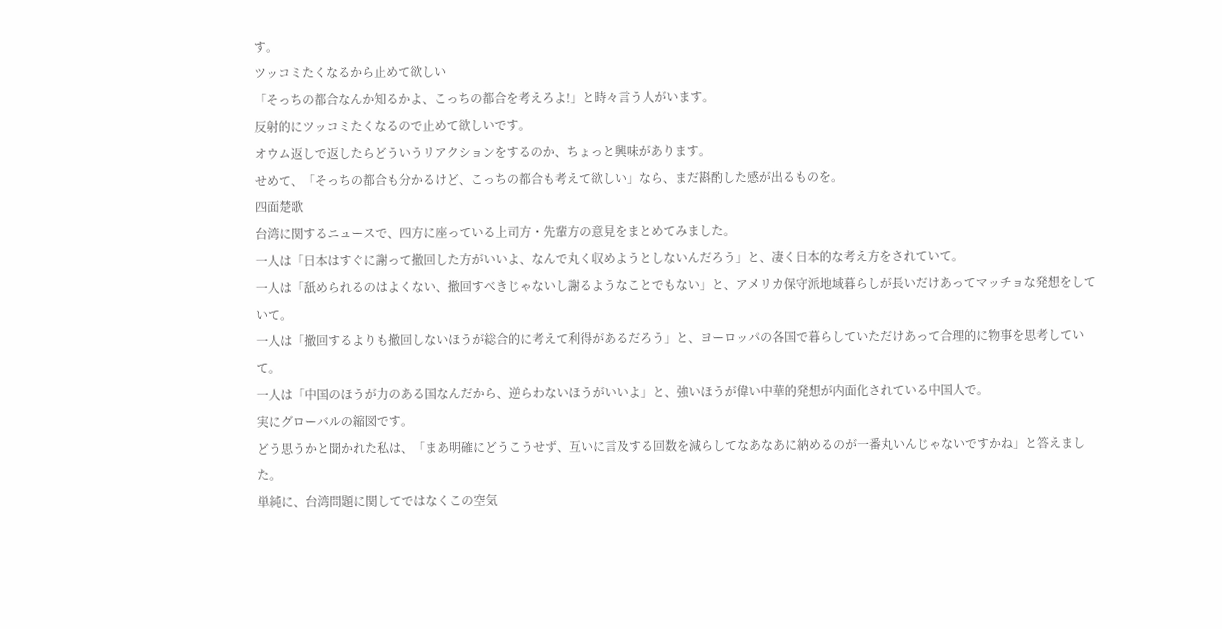す。
ツッコミたくなるから止めて欲しい
「そっちの都合なんか知るかよ、こっちの都合を考えろよ!」と時々言う人がいます。
反射的にツッコミたくなるので止めて欲しいです。
オウム返しで返したらどういうリアクションをするのか、ちょっと興味があります。
せめて、「そっちの都合も分かるけど、こっちの都合も考えて欲しい」なら、まだ斟酌した感が出るものを。
四面楚歌
台湾に関するニュースで、四方に座っている上司方・先輩方の意見をまとめてみました。
一人は「日本はすぐに謝って撤回した方がいいよ、なんで丸く収めようとしないんだろう」と、凄く日本的な考え方をされていて。
一人は「舐められるのはよくない、撤回すべきじゃないし謝るようなことでもない」と、アメリカ保守派地域暮らしが長いだけあってマッチョな発想をしていて。
一人は「撤回するよりも撤回しないほうが総合的に考えて利得があるだろう」と、ヨーロッパの各国で暮らしていただけあって合理的に物事を思考していて。
一人は「中国のほうが力のある国なんだから、逆らわないほうがいいよ」と、強いほうが偉い中華的発想が内面化されている中国人で。
実にグローバルの縮図です。
どう思うかと聞かれた私は、「まあ明確にどうこうせず、互いに言及する回数を減らしてなあなあに納めるのが一番丸いんじゃないですかね」と答えました。
単純に、台湾問題に関してではなくこの空気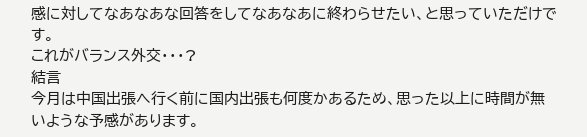感に対してなあなあな回答をしてなあなあに終わらせたい、と思っていただけです。
これがバランス外交・・・?
結言
今月は中国出張へ行く前に国内出張も何度かあるため、思った以上に時間が無いような予感があります。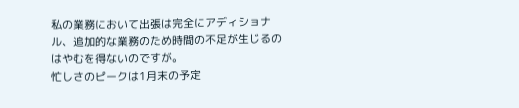私の業務において出張は完全にアディショナル、追加的な業務のため時間の不足が生じるのはやむを得ないのですが。
忙しさのピークは1月末の予定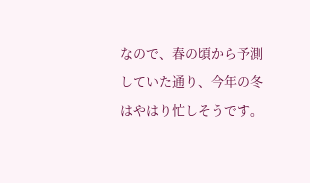なので、春の頃から予測していた通り、今年の冬はやはり忙しそうです。